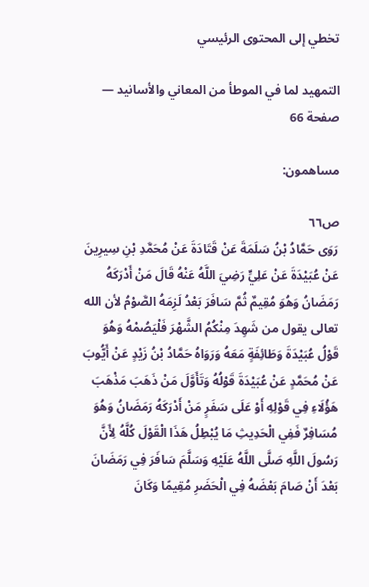تخطي إلى المحتوى الرئيسي

التمهيد لما في الموطأ من المعاني والأسانيد — صفحة 66

مساهمون:

ص٦٦
رَوَى حَمَّادُ بْنُ سَلَمَةَ عَنْ قَتَادَةَ عَنْ مُحَمَّدِ بْنِ سِيرِينَ عَنْ عُبَيْدَةَ عَنْ عَلِيٍّ رَضِيَ اللَّهُ عَنْهُ قَالَ مَنْ أَدْرَكَهُ رَمَضَانُ وَهُوَ مُقِيمٌ ثُمَّ سَافَرَ بَعْدُ لَزِمَهُ الصَّوْمُ لأن الله تعالى يقول من شَهِدَ مِنْكُمُ الشَّهْرَ فَلْيَصُمْهُ وَهُوَ قَوْلُ عُبَيْدَةَ وَطَائِفَةٍ مَعَهُ وَرَوَاهُ حَمَّادُ بْنُ زَيْدٍ عَنْ أَيُّوبَ عَنْ مُحَمَّدٍ عَنْ عُبَيْدَةَ قَوْلُهُ وَتَأَوَّلَ مَنْ ذَهَبَ مَذْهَبَ هَؤُلَاءِ فِي قَوْلِهِ أَوْ عَلَى سَفَرٍ مَنْ أَدْرَكَهُ رَمَضَانُ وَهُوَ مُسَافِرٌ فَفِي الْحَدِيثِ مَا يُبْطِلُ هَذَا الْقَوْلَ كُلَّهُ لِأَنَّ رَسُولَ اللَّهِ صَلَّى اللَّهُ عَلَيْهِ وَسَلَّمَ سَافَرَ فِي رَمَضَانَ بَعْدَ أَنْ صَامَ بَعْضَهُ فِي الْحَضَرِ مُقِيمًا وَكَانَ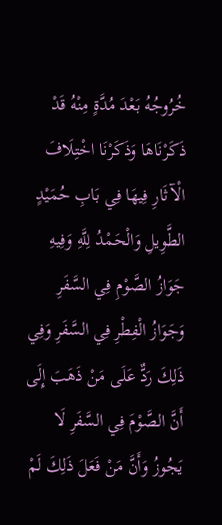خُرُوجُهُ بَعْدَ مُدَّةٍ مِنْهُ قَدْ ذَكَرْنَاهَا وَذَكَرْنَا اخْتِلَافَ الْآثَارِ فِيهَا فِي بَابِ حُمَيْدٍ الطَّوِيلِ وَالْحَمْدُ لِلَّهِ وَفِيهِ جَوَازُ الصَّوْمِ فِي السَّفَرِ وَجَوَازُ الْفِطْرِ فِي السَّفَرِ وَفِي ذَلِكَ رَدٌّ عَلَى مَنْ ذَهَبَ إِلَى أَنَّ الصَّوْمَ فِي السَّفَرِ لَا يَجُوزُ وَأَنَّ مَنْ فَعَلَ ذَلِكَ لَمْ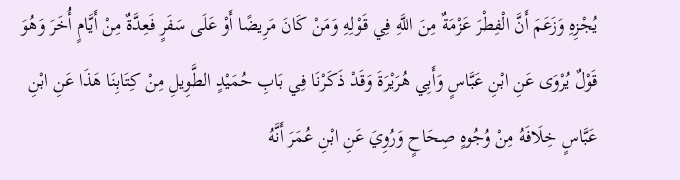يُجْزِهِ وَزَعَمَ أَنَّ الْفِطْرَ عَزْمَةٌ مِنَ اللَّهِ فِي قَوْلِهِ وَمَنْ كَانَ مَرِيضًا أَوْ عَلَى سَفَرٍ فَعِدَّةٌ مِنْ أَيَّامٍ أُخَرَ وَهُوَ قَوْلٌ يُرْوَى عَنِ ابْنِ عَبَّاسٍ وَأَبِي هُرَيْرَةَ وَقَدْ ذَكَرْنَا فِي بَابِ حُمَيْدٍ الطَّوِيلِ مِنْ كِتَابِنَا هَذَا عَنِ ابْنِ عَبَّاسٍ خِلَافَهُ مِنْ وُجُوهٍ صِحَاحٍ وَرُوِيَ عَنِ ابْنِ عُمَرَ أَنَّهُ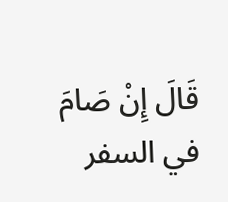قَالَ إِنْ صَامَ في السفر